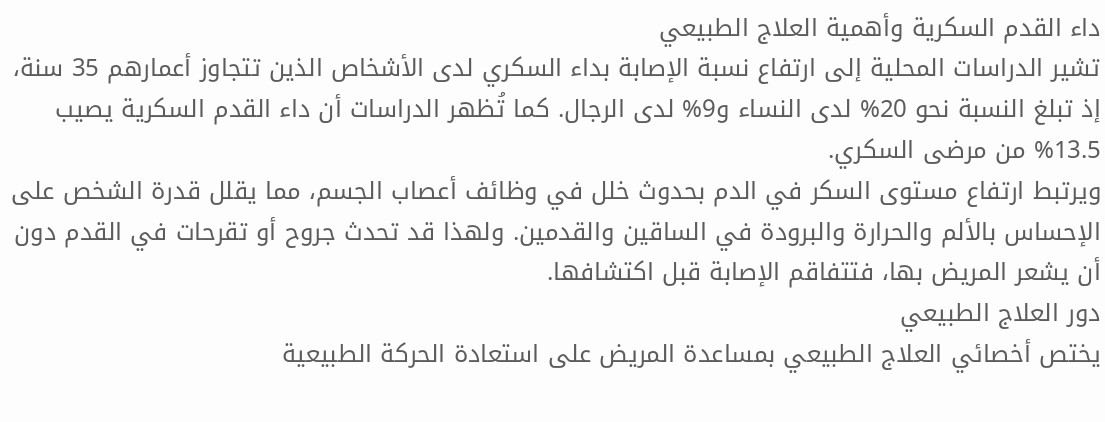داء القدم السكرية وأهمية العلاج الطبيعي
تشير الدراسات المحلية إلى ارتفاع نسبة الإصابة بداء السكري لدى الأشخاص الذين تتجاوز أعمارهم 35 سنة، إذ تبلغ النسبة نحو 20% لدى النساء و9% لدى الرجال. كما تُظهر الدراسات أن داء القدم السكرية يصيب 13.5% من مرضى السكري.
ويرتبط ارتفاع مستوى السكر في الدم بحدوث خلل في وظائف أعصاب الجسم، مما يقلل قدرة الشخص على الإحساس بالألم والحرارة والبرودة في الساقين والقدمين. ولهذا قد تحدث جروح أو تقرحات في القدم دون أن يشعر المريض بها، فتتفاقم الإصابة قبل اكتشافها.
دور العلاج الطبيعي
يختص أخصائي العلاج الطبيعي بمساعدة المريض على استعادة الحركة الطبيعية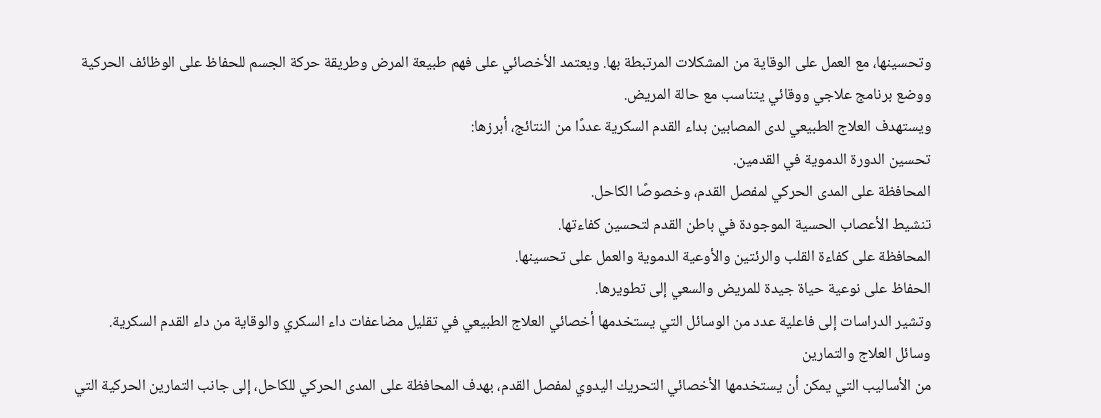وتحسينها، مع العمل على الوقاية من المشكلات المرتبطة بها. ويعتمد الأخصائي على فهم طبيعة المرض وطريقة حركة الجسم للحفاظ على الوظائف الحركية ووضع برنامج علاجي ووقائي يتناسب مع حالة المريض.
ويستهدف العلاج الطبيعي لدى المصابين بداء القدم السكرية عددًا من النتائج، أبرزها:
تحسين الدورة الدموية في القدمين.
المحافظة على المدى الحركي لمفصل القدم، وخصوصًا الكاحل.
تنشيط الأعصاب الحسية الموجودة في باطن القدم لتحسين كفاءتها.
المحافظة على كفاءة القلب والرئتين والأوعية الدموية والعمل على تحسينها.
الحفاظ على نوعية حياة جيدة للمريض والسعي إلى تطويرها.
وتشير الدراسات إلى فاعلية عدد من الوسائل التي يستخدمها أخصائي العلاج الطبيعي في تقليل مضاعفات داء السكري والوقاية من داء القدم السكرية.
وسائل العلاج والتمارين
من الأساليب التي يمكن أن يستخدمها الأخصائي التحريك اليدوي لمفصل القدم، بهدف المحافظة على المدى الحركي للكاحل، إلى جانب التمارين الحركية التي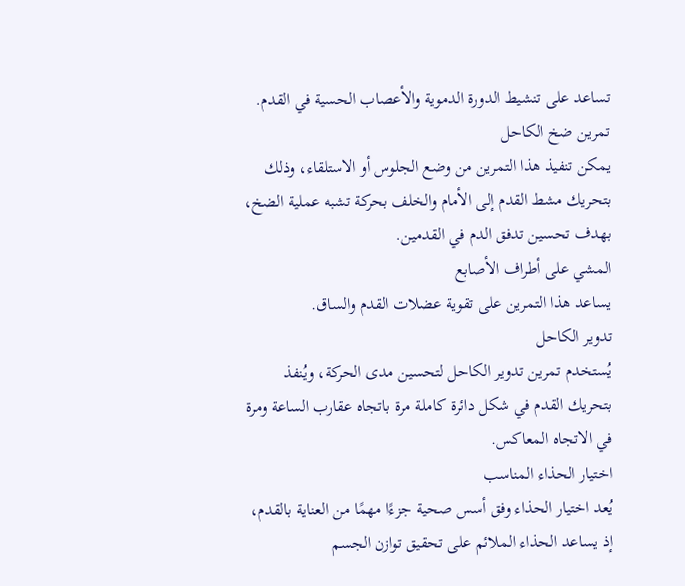تساعد على تنشيط الدورة الدموية والأعصاب الحسية في القدم.
تمرين ضخ الكاحل
يمكن تنفيذ هذا التمرين من وضع الجلوس أو الاستلقاء، وذلك بتحريك مشط القدم إلى الأمام والخلف بحركة تشبه عملية الضخ، بهدف تحسين تدفق الدم في القدمين.
المشي على أطراف الأصابع
يساعد هذا التمرين على تقوية عضلات القدم والساق.
تدوير الكاحل
يُستخدم تمرين تدوير الكاحل لتحسين مدى الحركة، ويُنفذ بتحريك القدم في شكل دائرة كاملة مرة باتجاه عقارب الساعة ومرة في الاتجاه المعاكس.
اختيار الحذاء المناسب
يُعد اختيار الحذاء وفق أسس صحية جزءًا مهمًا من العناية بالقدم، إذ يساعد الحذاء الملائم على تحقيق توازن الجسم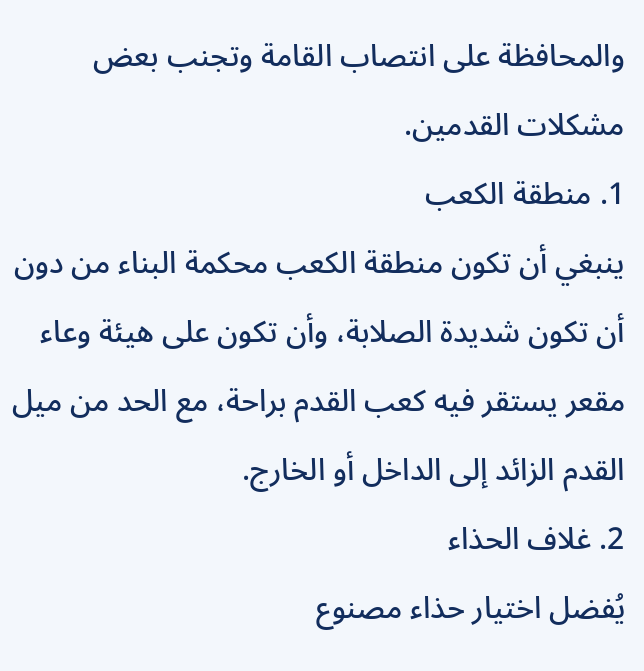والمحافظة على انتصاب القامة وتجنب بعض مشكلات القدمين.
1. منطقة الكعب
ينبغي أن تكون منطقة الكعب محكمة البناء من دون أن تكون شديدة الصلابة، وأن تكون على هيئة وعاء مقعر يستقر فيه كعب القدم براحة، مع الحد من ميل القدم الزائد إلى الداخل أو الخارج.
2. غلاف الحذاء
يُفضل اختيار حذاء مصنوع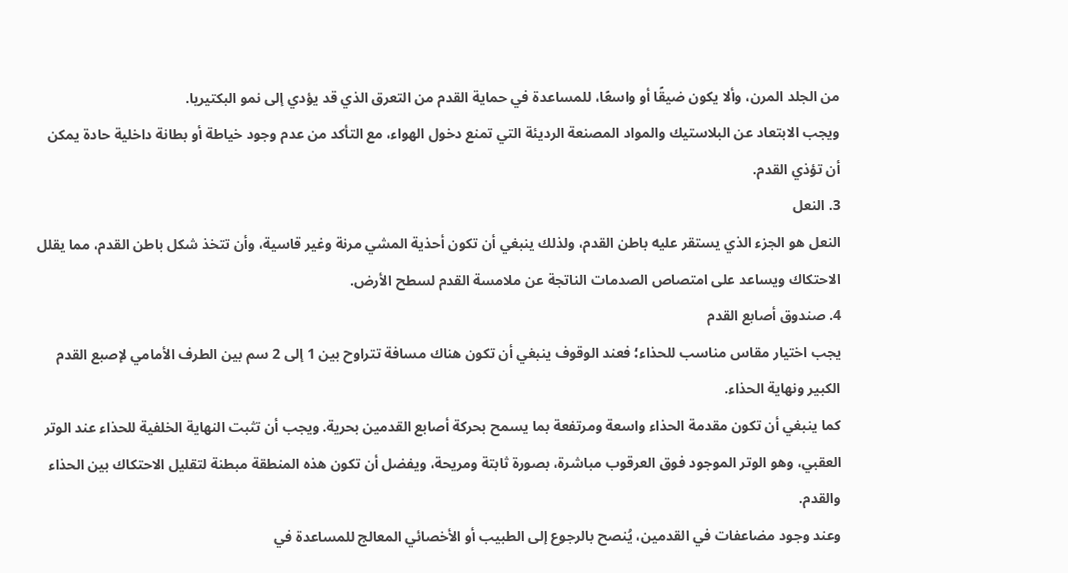من الجلد المرن، وألا يكون ضيقًا أو واسعًا، للمساعدة في حماية القدم من التعرق الذي قد يؤدي إلى نمو البكتيريا.
ويجب الابتعاد عن البلاستيك والمواد المصنعة الرديئة التي تمنع دخول الهواء، مع التأكد من عدم وجود خياطة أو بطانة داخلية حادة يمكن أن تؤذي القدم.
3. النعل
النعل هو الجزء الذي يستقر عليه باطن القدم، ولذلك ينبغي أن تكون أحذية المشي مرنة وغير قاسية، وأن تتخذ شكل باطن القدم، مما يقلل الاحتكاك ويساعد على امتصاص الصدمات الناتجة عن ملامسة القدم لسطح الأرض.
4. صندوق أصابع القدم
يجب اختيار مقاس مناسب للحذاء؛ فعند الوقوف ينبغي أن تكون هناك مسافة تتراوح بين 1 إلى 2 سم بين الطرف الأمامي لإصبع القدم الكبير ونهاية الحذاء.
كما ينبغي أن تكون مقدمة الحذاء واسعة ومرتفعة بما يسمح بحركة أصابع القدمين بحرية. ويجب أن تثبت النهاية الخلفية للحذاء عند الوتر العقبي، وهو الوتر الموجود فوق العرقوب مباشرة، بصورة ثابتة ومريحة، ويفضل أن تكون هذه المنطقة مبطنة لتقليل الاحتكاك بين الحذاء والقدم.
وعند وجود مضاعفات في القدمين، يُنصح بالرجوع إلى الطبيب أو الأخصائي المعالج للمساعدة في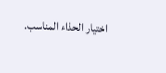اختيار الحذاء المناسب.